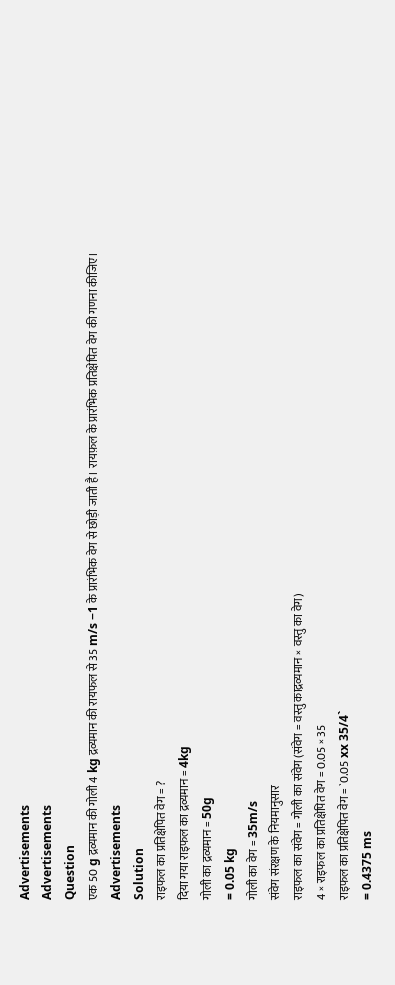Advertisements
Advertisements
Question
एक 50 g द्रव्यमान की गोली 4 kg द्रव्यमान की रायफल से 35 m/s −1 के प्रारंभिक वेग से छोड़ी जाती है। रायफ़ल के प्रारंभिक प्रतिक्षेपित वेग की गणना कीजिए।
Advertisements
Solution
राइफल का प्रतिक्षेपित वेग = ?
दिया गया राइफल का द्रव्यमान = 4kg
गोली का द्रव्यमान = 50g
= 0.05 kg
गोली का वेग = 35m/s
संवेग संरक्षण के नियमानुसार
राइफल का संवेग = गोली का संवेग (संवेग = वस्तु काद्रव्यमान × वस्तु का वेग)
4 × राइफल का प्रतिक्षेपित वेग = 0.05 × 35
राइफल का प्रतिक्षेपित वेग = `0.05 xx 35/4`
= 0.4375 ms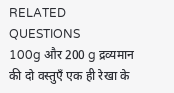RELATED QUESTIONS
100g और 200 g द्रव्यमान की दो वस्तुएँ एक ही रेखा के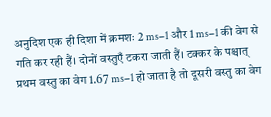अनुदिश एक ही दिशा में क्रमशः 2 ms−1 और 1 ms−1 की वेग से गति कर रही हैं। दोनों वस्तुएँ टकरा जाती हैं। टक्कर के पश्चात् प्रथम वस्तु का वेग 1.67 ms−1 हो जाता है तो दूसरी वस्तु का वेग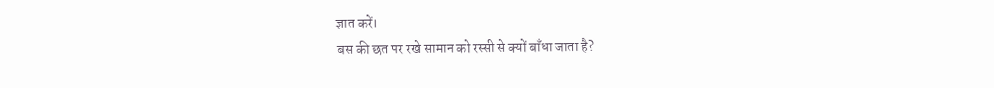ज्ञात करें।
बस की छत पर रखे सामान को रस्सी से क्यों बाँधा जाता है?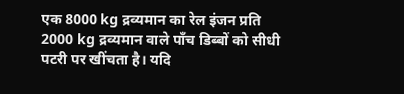एक 8000 kg द्रव्यमान का रेल इंजन प्रति 2000 kg द्रव्यमान वाले पाँच डिब्बों को सीधी पटरी पर खींचता है। यदि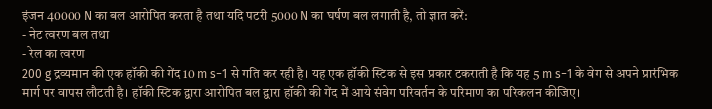इंजन 40000 N का बल आरोपित करता है तथा यदि पटरी 5000 N का घर्षण बल लगाती है, तो ज्ञात करें:
- नेट त्वरण बल तथा
- रेल का त्वरण
200 g द्रव्यमान की एक हॉकी की गेंद 10 m s−1 से गति कर रही है। यह एक हॉकी स्टिक से इस प्रकार टकराती है कि यह 5 m s−1 के वेग से अपने प्रारंभिक मार्ग पर वापस लौटती है। हॉकी स्टिक द्वारा आरोपित बल द्वारा हॉकी की गेंद में आये संवेग परिवर्तन के परिमाण का परिकलन कीजिए।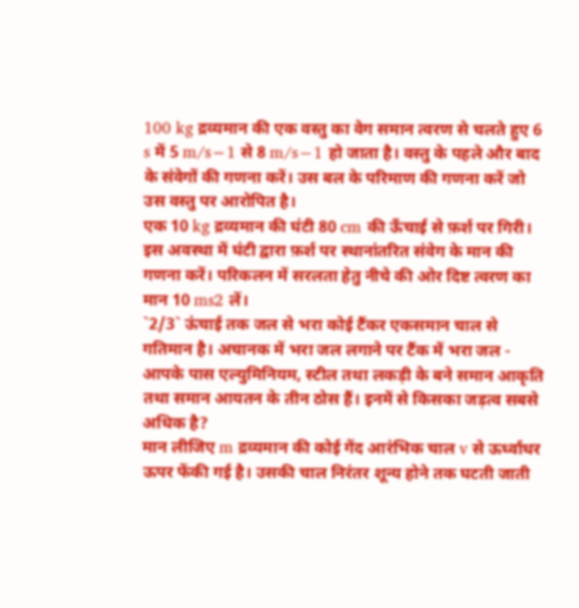100 kg द्रव्यमान की एक वस्तु का वेग समान त्वरण से चलते हुए 6 s में 5 m/s−1 से 8 m/s−1 हो जाता है। वस्तु के पहले और बाद के संवेगों की गणना करें। उस बल के परिमाण की गणना करें जो उस वस्तु पर आरोपित है।
एक 10 kg द्रव्यमान की घंटी 80 cm की ऊँचाई से फ़र्श पर गिरी। इस अवस्था में घंटी द्वारा फ़र्श पर स्थानांतरित संवेग के मान की गणना करें। परिकलन में सरलता हेतु नीचे की ओर दिष्ट त्वरण का मान 10 ms2 लें।
`2/3` ऊंचाई तक जल से भरा कोई टैंकर एकसमान चाल से गतिमान है। अचानक में भरा जल लगाने पर टैंक में भरा जल -
आपके पास एल्युमिनियम, स्टील तथा लकड़ी के बने समान आकृति तथा समान आयतन के तीन ठोस हैं। इनमें से किसका जड़त्व सबसे अधिक है?
मान लीजिए m द्रव्यमान की कोई गेंद आरंभिक चाल v से ऊर्ध्वाधर ऊपर फेंकी गई है। उसकी चाल निरंतर शून्य होने तक घटती जाती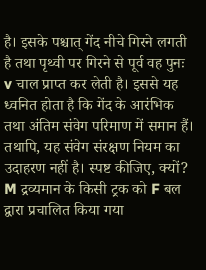है। इसके पश्चात् गेंद नीचे गिरने लगती है तथा पृथ्वी पर गिरने से पूर्व वह पुनः v चाल प्राप्त कर लेती है। इससे यह ध्वनित होता है कि गेंद के आरंभिक तथा अंतिम संवेग परिमाण में समान हैं। तथापि, यह संवेग संरक्षण नियम का उदाहरण नहीं है। स्पष्ट कीजिए, क्यों?
M द्रव्यमान के किसी ट्रक को F बल द्वारा प्रचालित किया गया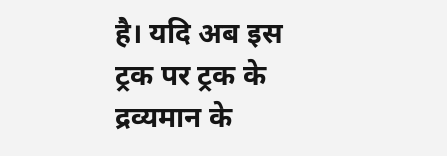है। यदि अब इस ट्रक पर ट्रक के द्रव्यमान के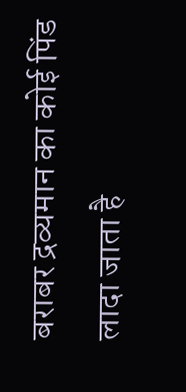बराबर द्रव्यमान का कोई पिंड लादा जाता है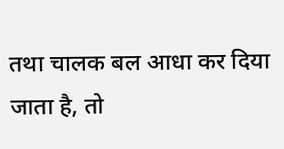तथा चालक बल आधा कर दिया जाता है, तो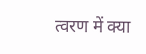त्वरण में क्या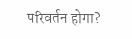परिवर्तन होगा?